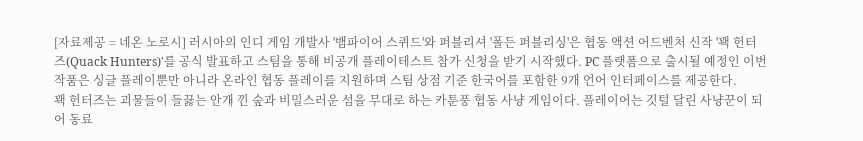[자료제공 = 네온 노로시] 러시아의 인디 게임 개발사 '뱀파이어 스퀴드'와 퍼블리셔 '폴든 퍼블리싱'은 협동 액션 어드벤처 신작 '꽥 헌터즈(Quack Hunters)'를 공식 발표하고 스팀을 통해 비공개 플레이테스트 참가 신청을 받기 시작했다. PC 플랫폼으로 출시될 예정인 이번 작품은 싱글 플레이뿐만 아니라 온라인 협동 플레이를 지원하며 스팀 상점 기준 한국어를 포함한 9개 언어 인터페이스를 제공한다.
꽥 헌터즈는 괴물들이 들끓는 안개 낀 숲과 비밀스러운 섬을 무대로 하는 카툰풍 협동 사냥 게임이다. 플레이어는 깃털 달린 사냥꾼이 되어 동료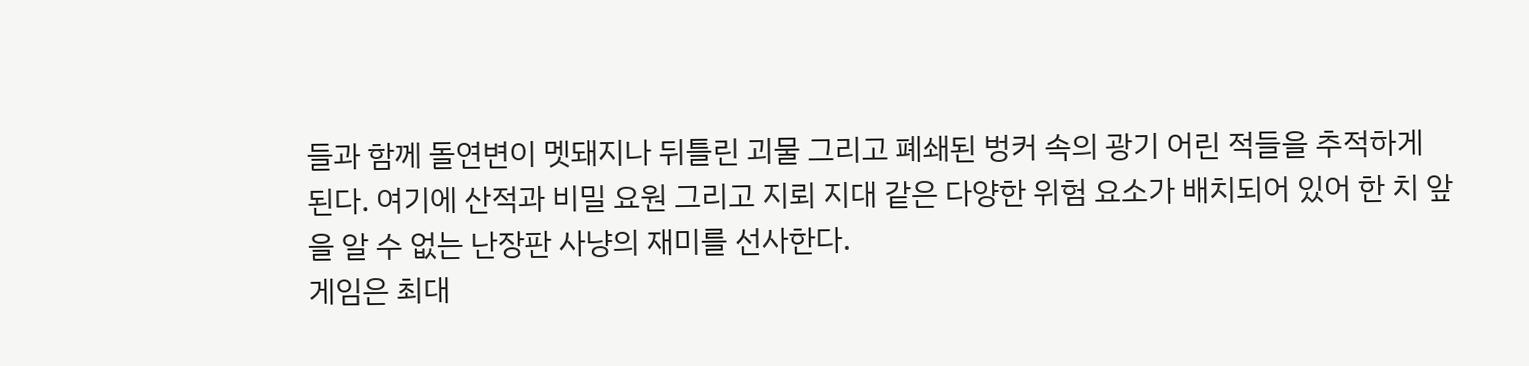들과 함께 돌연변이 멧돼지나 뒤틀린 괴물 그리고 폐쇄된 벙커 속의 광기 어린 적들을 추적하게 된다. 여기에 산적과 비밀 요원 그리고 지뢰 지대 같은 다양한 위험 요소가 배치되어 있어 한 치 앞을 알 수 없는 난장판 사냥의 재미를 선사한다.
게임은 최대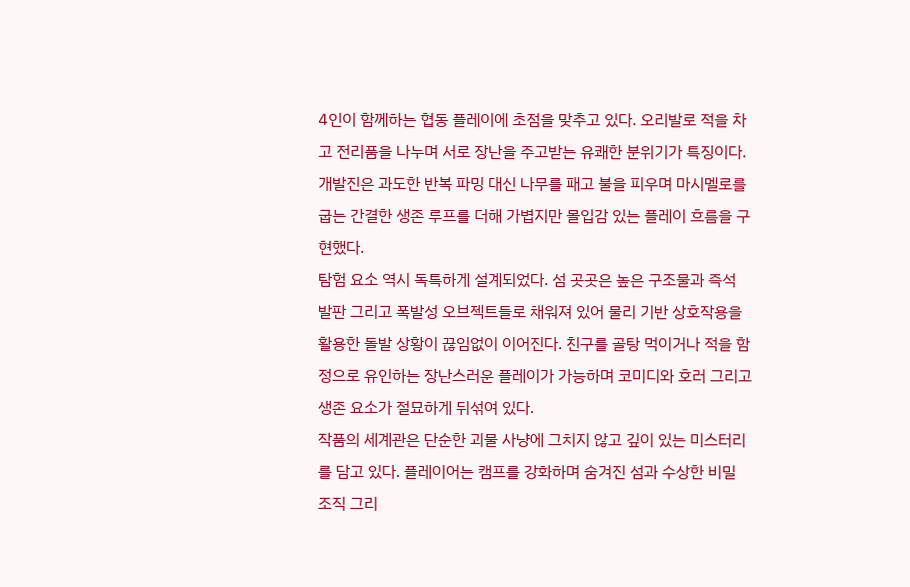4인이 함께하는 협동 플레이에 초점을 맞추고 있다. 오리발로 적을 차고 전리품을 나누며 서로 장난을 주고받는 유쾌한 분위기가 특징이다. 개발진은 과도한 반복 파밍 대신 나무를 패고 불을 피우며 마시멜로를 굽는 간결한 생존 루프를 더해 가볍지만 몰입감 있는 플레이 흐름을 구현했다.
탐험 요소 역시 독특하게 설계되었다. 섬 곳곳은 높은 구조물과 즉석 발판 그리고 폭발성 오브젝트들로 채워져 있어 물리 기반 상호작용을 활용한 돌발 상황이 끊임없이 이어진다. 친구를 골탕 먹이거나 적을 함정으로 유인하는 장난스러운 플레이가 가능하며 코미디와 호러 그리고 생존 요소가 절묘하게 뒤섞여 있다.
작품의 세계관은 단순한 괴물 사냥에 그치지 않고 깊이 있는 미스터리를 담고 있다. 플레이어는 캠프를 강화하며 숨겨진 섬과 수상한 비밀 조직 그리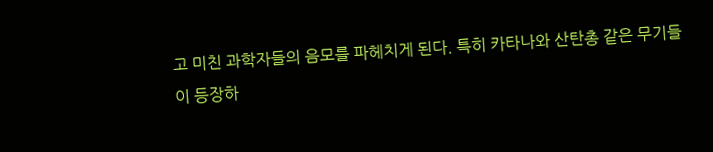고 미친 과학자들의 음모를 파헤치게 된다. 특히 카타나와 산탄총 같은 무기들이 등장하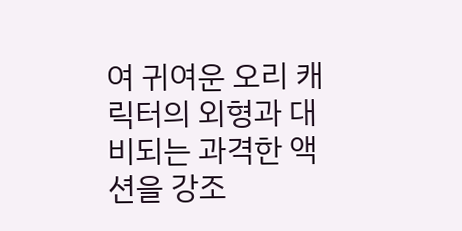여 귀여운 오리 캐릭터의 외형과 대비되는 과격한 액션을 강조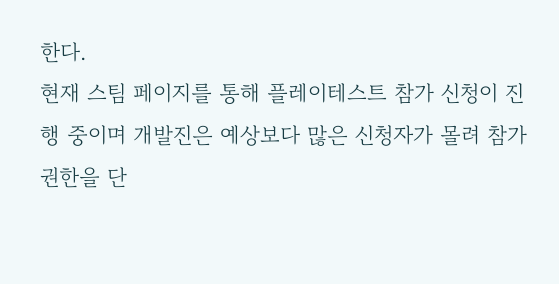한다.
현재 스팀 페이지를 통해 플레이테스트 참가 신청이 진행 중이며 개발진은 예상보다 많은 신청자가 몰려 참가 권한을 단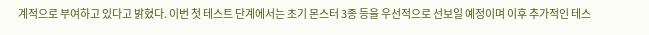계적으로 부여하고 있다고 밝혔다. 이번 첫 테스트 단계에서는 초기 몬스터 3종 등을 우선적으로 선보일 예정이며 이후 추가적인 테스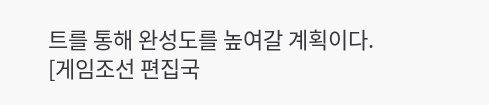트를 통해 완성도를 높여갈 계획이다.
[게임조선 편집국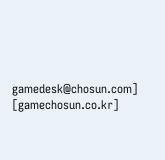gamedesk@chosun.com] [gamechosun.co.kr]